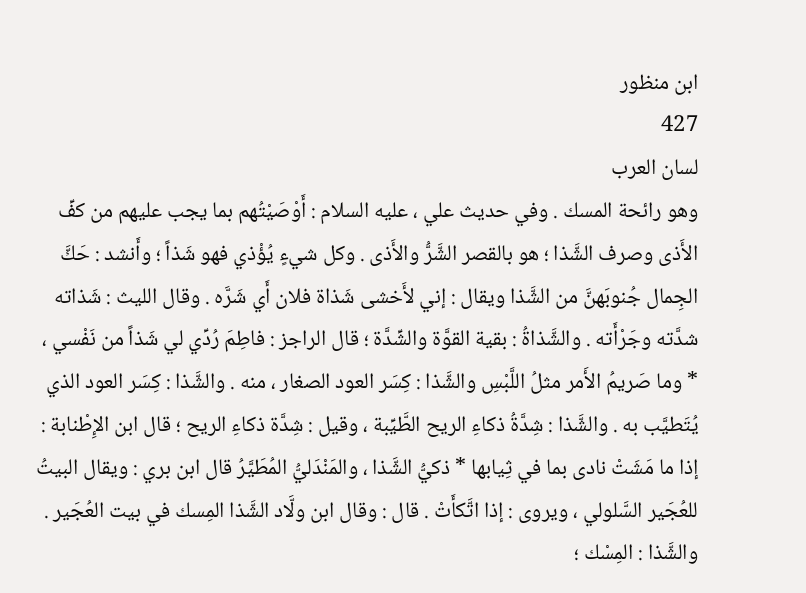ابن منظور
427
لسان العرب
وهو رائحة المسك . وفي حديث علي ، عليه السلام : أَوْصَيْتُهم بما يجب عليهم من كفِّ الأَذى وصرف الشَّذا ؛ هو بالقصر الشَّرُّ والأَذى . وكل شيءٍ يُؤْذي فهو شَذاً ؛ وأَنشد : حَكَّ الجِمال جُنوبَهنَّ من الشَّذا ويقال : إني لأَخشى شَذاة فلان أَي شَرَّه . وقال الليث : شَذاته شدَّته وجَرْأَته . والشَّذاةُ : بقية القوَّة والشِّدَّة ؛ قال الراجز : فاطِمَ رُدِّي لي شَذاً من نَفْسي ، * وما صَريمُ الأَمر مثلُ اللَّبْسِ والشَّذا : كِسَر العود الصغار ، منه . والشَّذا : كِسَر العود الذي يُتَطيَّب به . والشَّذا : شِدَّةُ ذكاءِ الريح الطَّيِّبة ، وقيل : شِدَّة ذكاءِ الريح ؛ قال ابن الإِطْنابة : إذا ما مَشَتْ نادى بما في ثِيابها * ذكيُّ الشَّذا ، والمَنْدَليُّ المُطَيَّرُ قال ابن بري : ويقال البيتُ للعُجَير السَّلولي ، ويروى : إذا اتَّكأَتْ . قال : وقال ابن ولَّاد الشَّذا المِسك في بيت العُجَير . والشَّذا : المِسْك ؛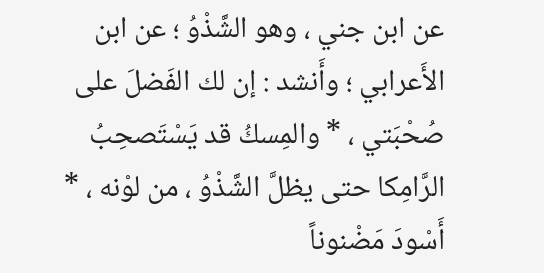عن ابن جني ، وهو الشَّذْوُ ؛ عن ابن الأَعرابي ؛ وأَنشد : إن لك الفَضلَ على صُحْبَتي ، * والمِسكُ قد يَسْتَصحِبُ الرَّامِكا حتى يظلَّ الشَّذْوُ ، من لوْنه ، * أَسْودَ مَضْنوناً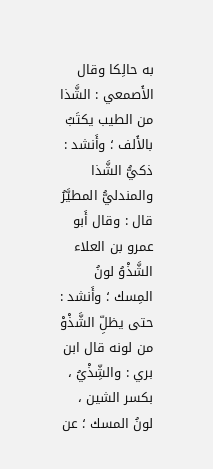به حالِكا وقال الأَصمعي : الشَّذا من الطيب يكتَبُ بالأَلف ؛ وأَنشد : ذكيُّ الشَّذا والمندليُّ المطيَّرُ قال : وقال أَبو عمرو بن العلاء الشَّذْوُ لونُ المِسك ؛ وأَنشد : حتى يظلِّ الشَّذْوْ من لونه قال ابن بري : والشِّذْيُ ، بكسر الشين ، لونُ المسك ؛ عن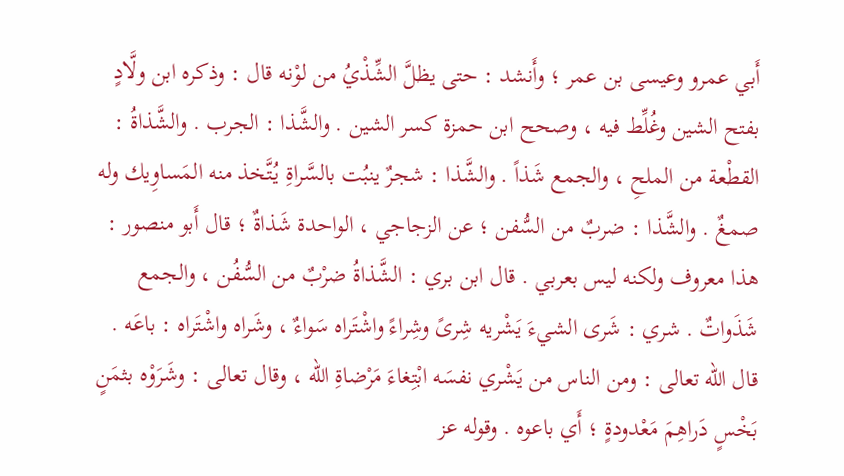أَبي عمرو وعيسى بن عمر ؛ وأَنشد : حتى يظلَّ الشِّذْيُ من لوْنه قال : وذكره ابن ولَّادٍ بفتح الشين وغُلِّط فيه ، وصحح ابن حمزة كسر الشين . والشَّذا : الجرب . والشَّذاةُ : القطْعة من الملحِ ، والجمع شَذاً . والشَّذا : شجرٌ ينبُت بالسَّراةِ يُتَّخذ منه المَساوِيك وله صمغٌ . والشَّذا : ضربٌ من السُّفن ؛ عن الزجاجي ، الواحدة شَذاةٌ ؛ قال أَبو منصور : هذا معروف ولكنه ليس بعربي . قال ابن بري : الشَّذاةُ ضرْبٌ من السُّفُن ، والجمع شَذَواتٌ . شري : شَرى الشيءَ يَشْريه شِرىً وشِراءً واشْتَراه سَواءٌ ، وشَراه واشْتَراه : باعَه . قال الله تعالى : ومن الناس من يَشْري نفسَه ابْتِغاءَ مَرْضاةِ الله ، وقال تعالى : وشَرَوْه بثمَنٍ بَخْسٍ دَراهِمَ مَعْدودةٍ ؛ أَي باعوه . وقوله عز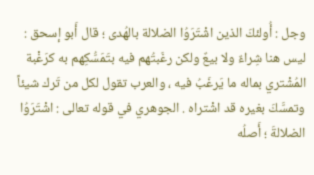وجل : أُولئكَ الذين اشْتَرَوُا الضلالة بالهُدى ؛ قال أَبو إسحق : ليس هنا شِراءٌ ولا بيعٌ ولكن رغَبتُهم فيه بتَمَسُّكِهم به كرَغْبة المُشْتري بماله ما يَرغَبُ فيه ، والعرب تقول لكل من تَرك شيئاً وتمسَّكَ بغيره قد اشْتراه . الجوهري في قوله تعالى : اشْتَرَوُا الضلالةَ ؛ أَصلُه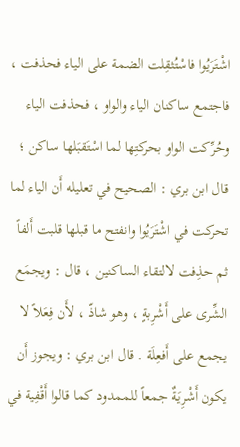اشْتَرَيُوا فاسْتُثقِلت الضمة على الياء فحذفت ، فاجتمع ساكنان الياء والواو ، فحذفت الياء وحُرِّكت الواو بحركتِها لما اسْتَقبَلها ساكن ؛ قال ابن بري : الصحيح في تعليله أَن الياء لما تحركت في اشْتَرَيُوا وانفتح ما قبلها قلبت أَلفاً ثم حذِفت لالتقاء الساكنين ، قال : ويجمَع الشِّرى على أَشْرِبةٍ ، وهو شاذّ ، لأَن فِعَلاً لا يجمع على أَفعِلَة . قال ابن بري : ويجوز أَن يكون أَشْرِيَةٌ جمعاً للممدود كما قالوا أَقْفِية في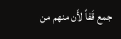جمع قَفاً لأَن منهم من